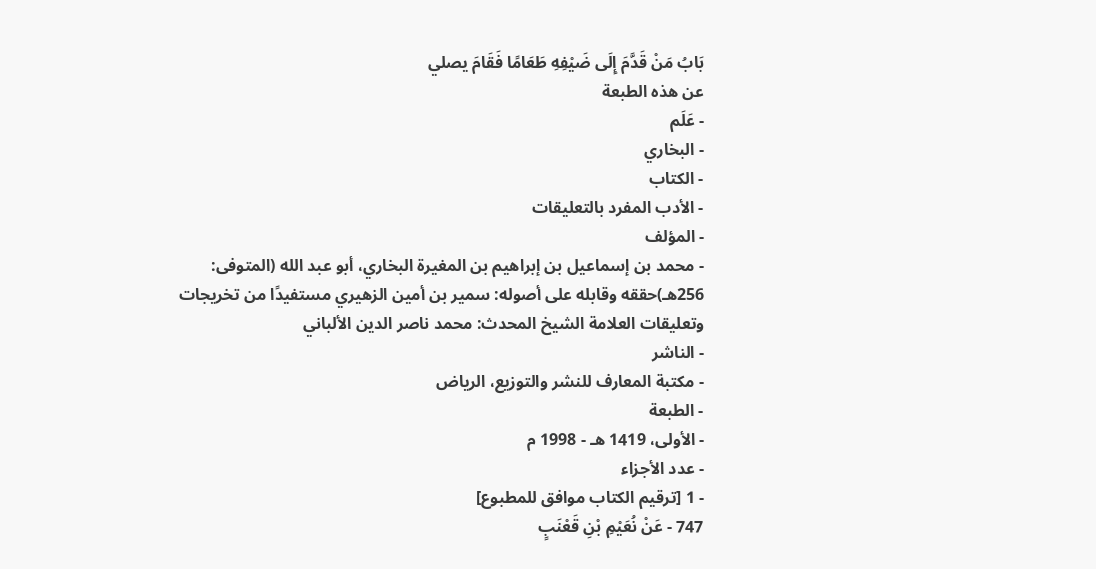بَابُ مَنْ قَدَّمَ إِلَى ضَيْفِهِ طَعَامًا فَقَامَ يصلي
عن هذه الطبعة
- عَلَم
- البخاري
- الكتاب
- الأدب المفرد بالتعليقات
- المؤلف
- محمد بن إسماعيل بن إبراهيم بن المغيرة البخاري، أبو عبد الله (المتوفى: 256هـ)حققه وقابله على أصوله: سمير بن أمين الزهيري مستفيدًا من تخريجات وتعليقات العلامة الشيخ المحدث: محمد ناصر الدين الألباني
- الناشر
- مكتبة المعارف للنشر والتوزيع، الرياض
- الطبعة
- الأولى، 1419 هـ - 1998 م
- عدد الأجزاء
- 1 [ترقيم الكتاب موافق للمطبوع]
747 - عَنْ نُعَيْمِ بْنِ قَعْنَبٍ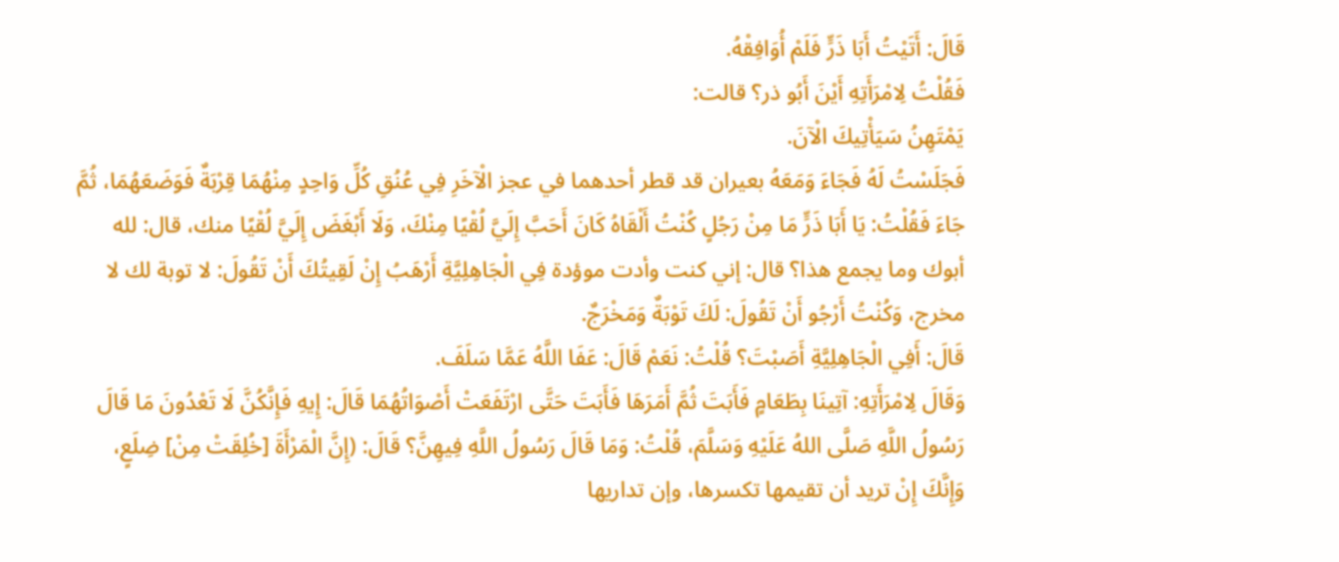قَالَ: أَتَيْتُ أَبَا ذَرٍّ فَلَمْ أُوَافِقْهُ.
فَقُلْتُ لِامْرَأَتِهِ أَيْنَ أَبُو ذر؟ قالت:
يَمْتَهِنُ سَيَأْتِيكَ الْآنَ.
فَجَلَسْتُ لَهُ فَجَاءَ وَمَعَهُ بعيران قد قطر أحدهما في عجز الْآخَرِ فِي عُنُقِ كُلِّ وَاحِدٍ مِنْهُمَا قِرْبَةٌ فَوَضَعَهُمَا، ثُمَّ جَاءَ فَقُلْتُ: يَا أَبَا ذَرٍّ مَا مِنْ رَجُلٍ كُنْتُ أَلْقَاهُ كَانَ أَحَبَّ إِلَيَّ لُقْيًا مِنْكَ، وَلَا أَبْغَضَ إِلَيَّ لُقْيًا منك، قال: لله أبوك وما يجمع هذا؟ قال: إني كنت وأدت موؤدة فِي الْجَاهِلِيَّةِ أَرْهَبُ إِنْ لَقِيتُكَ أَنْ تَقُولَ: لا توبة لك لا مخرج، وَكُنْتُ أَرْجُو أَنْ تَقُولَ: لَكَ تَوْبَةٌ وَمَخْرَجٌ.
قَالَ: أَفِي الْجَاهِلِيَّةِ أَصَبْتَ؟ قُلْتُ: نَعَمْ قَالَ: عَفَا اللَّهُ عَمَّا سَلَفَ.
وَقَالَ لِامْرَأَتِهِ: آتِينَا بِطَعَامٍ فَأَبَتَ ثُمَّ أَمَرَهَا فَأَبَتَ حَتَّى ارْتَفَعَتْ أَصْوَاتُهُمَا قَالَ: إِيهِ فَإِنَّكُنَّ لَا تَعْدُونَ مَا قَالَ رَسُولُ اللَّهِ صَلَّى اللهُ عَلَيْهِ وَسَلَّمَ، قُلْتُ: وَمَا قَالَ رَسُولُ اللَّهِ فِيهِنَّ؟ قَالَ: (إِنَّ الْمَرْأَةَ [خُلِقَتْ مِنْ] ضِلَعٍ، وَإِنَّكَ إِنْ تريد أن تقيمها تكسرها، وإن تداريها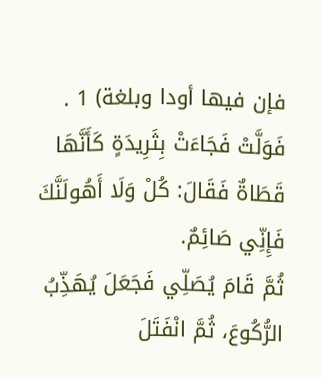فإن فيها أودا وبلغة) 1 .
فَوَلَّتْ فَجَاءَتْ بِثَرِيدَةٍ كَأَنَّهَا قَطَاةٌ فَقَالَ: كُلْ وَلَا أَهُولَنَّكَ فَإِنِّي صَائِمٌ.
ثُمَّ قَامَ يُصَلِّي فَجَعَلَ يُهَذِّبُ الرُّكُوعَ، ثُمَّ انْفَتَلَ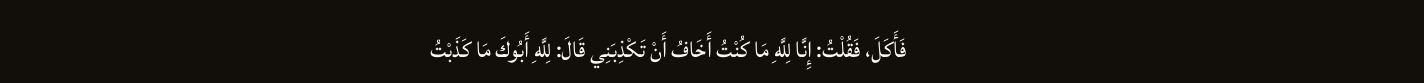فَأَكَلَ، فَقُلْتُ: إِنَّا لِلَّهِ مَا كُنْتُ أَخَافُ أَنْ تَكْذِبَنِي قَالَ: لِلَّهِ أَبُوكَ مَا كَذَبْتُ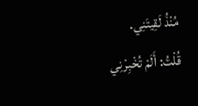مُنْذُ لَقِيتَنِي.
قُلْتُ: أَلَمْ تُخْبِرْنِي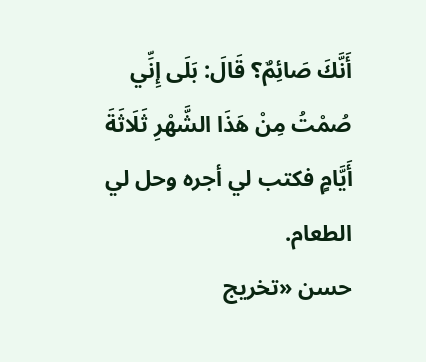أَنَّكَ صَائِمٌ؟ قَالَ: بَلَى إِنِّي صُمْتُ مِنْ هَذَا الشَّهْرِ ثَلَاثَةَ أَيَّامٍ فكتب لي أجره وحل لي الطعام.
حسن «تخريج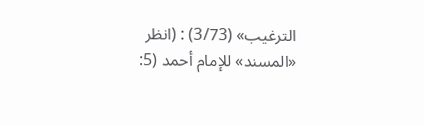الترغيب» (3/73) : (انظر «المسند» للإمام أحمد (5: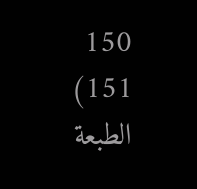150 151) الطبعة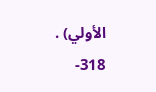الأولي) .
318-